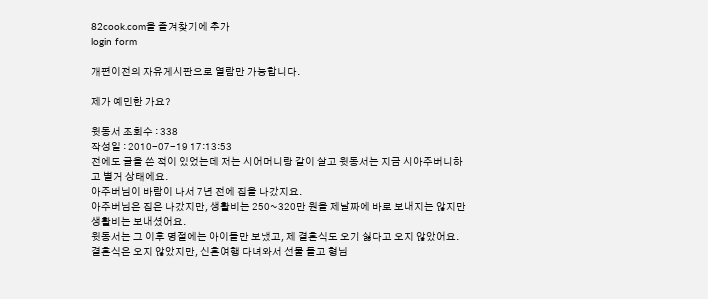82cook.com을 즐겨찾기에 추가
login form

개편이전의 자유게시판으로 열람만 가능합니다.

제가 예민한 가요?

윗동서 조회수 : 338
작성일 : 2010-07-19 17:13:53
전에도 글을 쓴 적이 있었는데 저는 시어머니랑 같이 살고 윗동서는 지금 시아주버니하고 별거 상태에요.
아주버님이 바람이 나서 7년 전에 집을 나갔지요.
아주버님은 집은 나갔지만, 생활비는 250~320만 원을 제날짜에 바로 보내지는 않지만 생활비는 보내셨어요.
윗동서는 그 이후 명절에는 아이들만 보냈고, 제 결혼식도 오기 싫다고 오지 않았어요.
결혼식은 오지 않았지만, 신혼여행 다녀와서 선물 들고 형님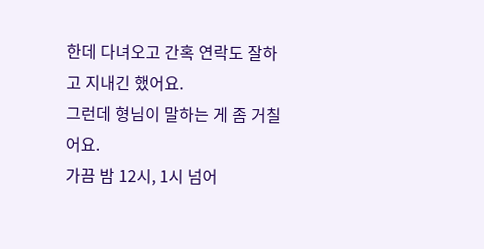한데 다녀오고 간혹 연락도 잘하고 지내긴 했어요.
그런데 형님이 말하는 게 좀 거칠어요.
가끔 밤 12시, 1시 넘어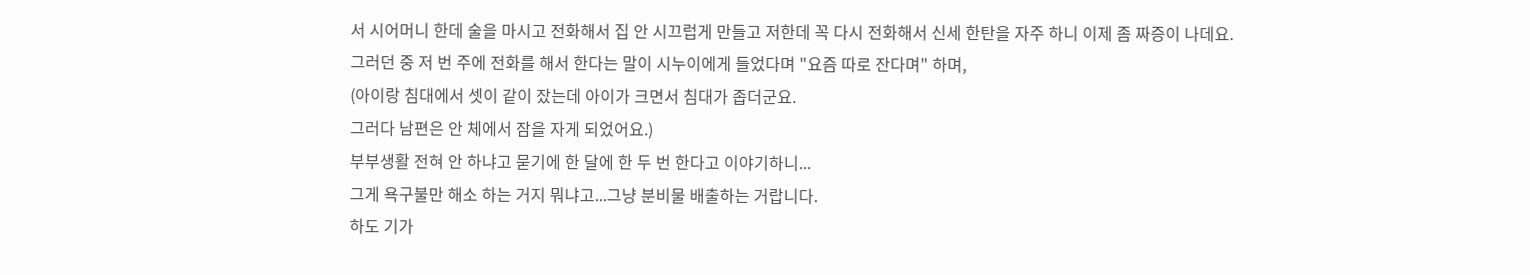서 시어머니 한데 술을 마시고 전화해서 집 안 시끄럽게 만들고 저한데 꼭 다시 전화해서 신세 한탄을 자주 하니 이제 좀 짜증이 나데요.
그러던 중 저 번 주에 전화를 해서 한다는 말이 시누이에게 들었다며 "요즘 따로 잔다며" 하며,
(아이랑 침대에서 셋이 같이 잤는데 아이가 크면서 침대가 좁더군요.
그러다 남편은 안 체에서 잠을 자게 되었어요.)
부부생활 전혀 안 하냐고 묻기에 한 달에 한 두 번 한다고 이야기하니...
그게 욕구불만 해소 하는 거지 뭐냐고...그냥 분비물 배출하는 거랍니다.
하도 기가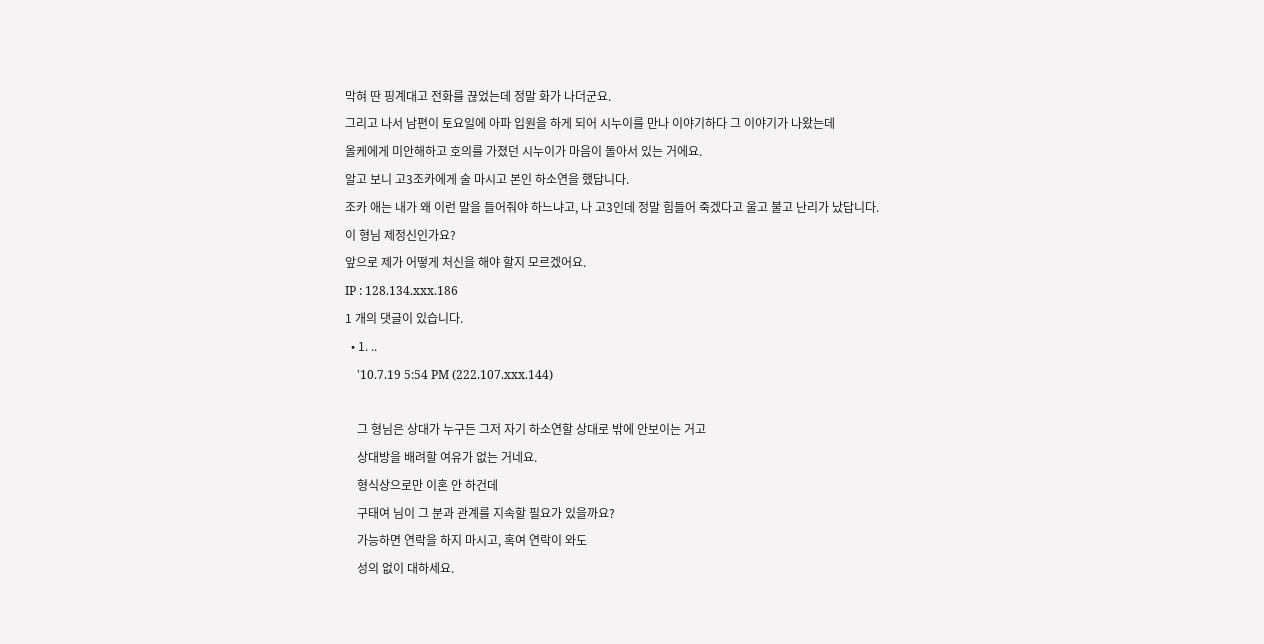막혀 딴 핑계대고 전화를 끊었는데 정말 화가 나더군요.
그리고 나서 남편이 토요일에 아파 입원을 하게 되어 시누이를 만나 이야기하다 그 이야기가 나왔는데
올케에게 미안해하고 호의를 가졌던 시누이가 마음이 돌아서 있는 거에요.
알고 보니 고3조카에게 술 마시고 본인 하소연을 했답니다.
조카 애는 내가 왜 이런 말을 들어줘야 하느냐고, 나 고3인데 정말 힘들어 죽겠다고 울고 불고 난리가 났답니다.
이 형님 제정신인가요?
앞으로 제가 어떻게 처신을 해야 할지 모르겠어요.
IP : 128.134.xxx.186
1 개의 댓글이 있습니다.
  • 1. ..
    '10.7.19 5:54 PM (222.107.xxx.144)

    그 형님은 상대가 누구든 그저 자기 하소연할 상대로 밖에 안보이는 거고
    상대방을 배려할 여유가 없는 거네요.
    형식상으로만 이혼 안 하건데
    구태여 님이 그 분과 관계를 지속할 필요가 있을까요?
    가능하면 연락을 하지 마시고, 혹여 연락이 와도
    성의 없이 대하세요.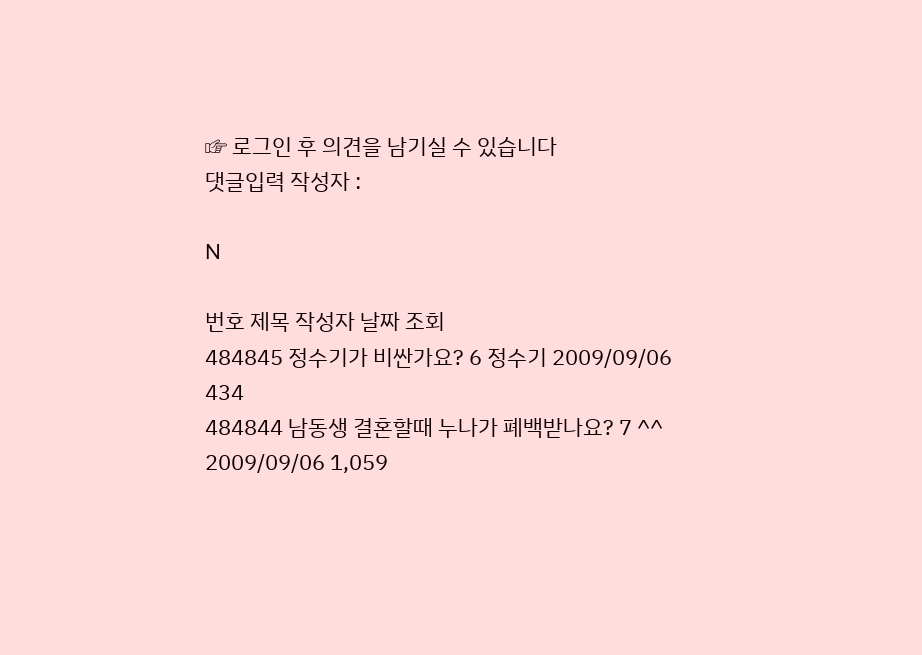☞ 로그인 후 의견을 남기실 수 있습니다
댓글입력 작성자 :

N

번호 제목 작성자 날짜 조회
484845 정수기가 비싼가요? 6 정수기 2009/09/06 434
484844 남동생 결혼할때 누나가 폐백받나요? 7 ^^ 2009/09/06 1,059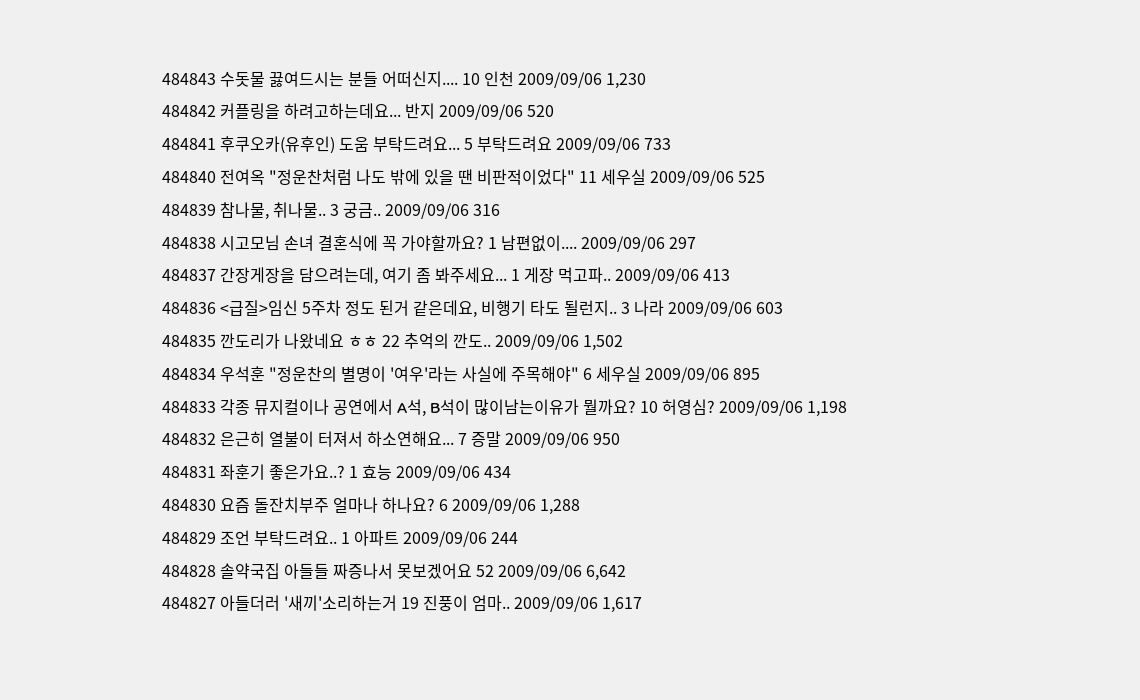484843 수돗물 끓여드시는 분들 어떠신지.... 10 인천 2009/09/06 1,230
484842 커플링을 하려고하는데요... 반지 2009/09/06 520
484841 후쿠오카(유후인) 도움 부탁드려요... 5 부탁드려요 2009/09/06 733
484840 전여옥 "정운찬처럼 나도 밖에 있을 땐 비판적이었다" 11 세우실 2009/09/06 525
484839 참나물, 취나물.. 3 궁금.. 2009/09/06 316
484838 시고모님 손녀 결혼식에 꼭 가야할까요? 1 남편없이.... 2009/09/06 297
484837 간장게장을 담으려는데, 여기 좀 봐주세요... 1 게장 먹고파.. 2009/09/06 413
484836 <급질>임신 5주차 정도 된거 같은데요, 비행기 타도 될런지.. 3 나라 2009/09/06 603
484835 깐도리가 나왔네요 ㅎㅎ 22 추억의 깐도.. 2009/09/06 1,502
484834 우석훈 "정운찬의 별명이 '여우'라는 사실에 주목해야" 6 세우실 2009/09/06 895
484833 각종 뮤지컬이나 공연에서 A석, B석이 많이남는이유가 뭘까요? 10 허영심? 2009/09/06 1,198
484832 은근히 열불이 터져서 하소연해요... 7 증말 2009/09/06 950
484831 좌훈기 좋은가요..? 1 효능 2009/09/06 434
484830 요즘 돌잔치부주 얼마나 하나요? 6 2009/09/06 1,288
484829 조언 부탁드려요.. 1 아파트 2009/09/06 244
484828 솔약국집 아들들 짜증나서 못보겠어요 52 2009/09/06 6,642
484827 아들더러 '새끼'소리하는거 19 진풍이 엄마.. 2009/09/06 1,617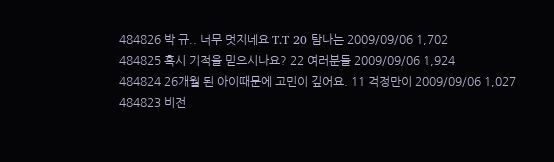484826 박 규.. 너무 멋지네요 T.T 20 탐나는 2009/09/06 1,702
484825 혹시 기적을 믿으시나요? 22 여러분들 2009/09/06 1,924
484824 26개월 된 아이때문에 고민이 깊어요. 11 걱정만이 2009/09/06 1,027
484823 비전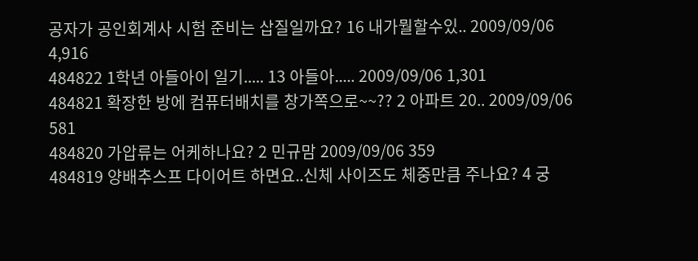공자가 공인회계사 시험 준비는 삽질일까요? 16 내가뭘할수있.. 2009/09/06 4,916
484822 1학년 아들아이 일기..... 13 아들아..... 2009/09/06 1,301
484821 확장한 방에 컴퓨터배치를 창가쪽으로~~?? 2 아파트 20.. 2009/09/06 581
484820 가압류는 어케하나요? 2 민규맘 2009/09/06 359
484819 양배추스프 다이어트 하면요..신체 사이즈도 체중만큼 주나요? 4 궁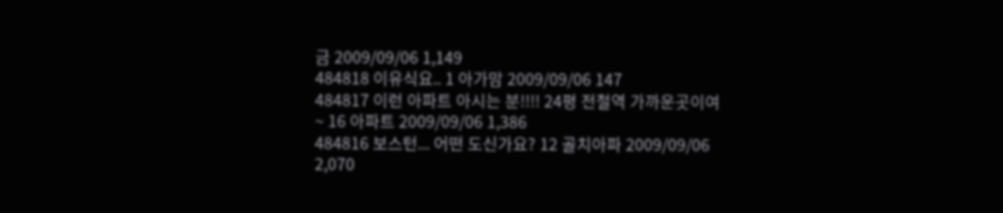금 2009/09/06 1,149
484818 이유식요.. 1 아가맘 2009/09/06 147
484817 이런 아파트 아시는 분!!!! 24평 전철역 가까운곳이여~ 16 아파트 2009/09/06 1,386
484816 보스턴... 어떤 도신가요? 12 골치아파 2009/09/06 2,070